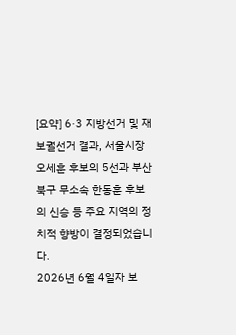[요약] 6·3 지방선거 및 재보궐선거 결과, 서울시장 오세훈 후보의 5선과 부산 북구 무소속 한동훈 후보의 신승 등 주요 지역의 정치적 향방이 결정되었습니다.
2026년 6월 4일자 보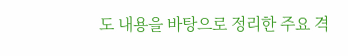도 내용을 바탕으로 정리한 주요 격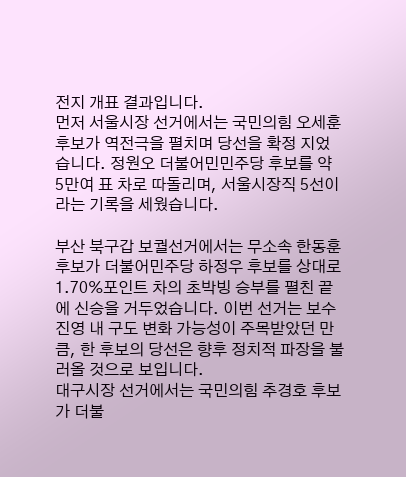전지 개표 결과입니다.
먼저 서울시장 선거에서는 국민의힘 오세훈 후보가 역전극을 펼치며 당선을 확정 지었습니다. 정원오 더불어민민주당 후보를 약 5만여 표 차로 따돌리며, 서울시장직 5선이라는 기록을 세웠습니다.

부산 북구갑 보궐선거에서는 무소속 한동훈 후보가 더불어민주당 하정우 후보를 상대로 1.70%포인트 차의 초박빙 승부를 펼친 끝에 신승을 거두었습니다. 이번 선거는 보수 진영 내 구도 변화 가능성이 주목받았던 만큼, 한 후보의 당선은 향후 정치적 파장을 불러올 것으로 보입니다.
대구시장 선거에서는 국민의힘 추경호 후보가 더불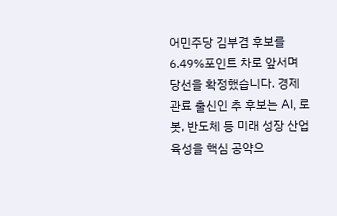어민주당 김부겸 후보를 6.49%포인트 차로 앞서며 당선을 확정했습니다. 경제 관료 출신인 추 후보는 AI, 로봇, 반도체 등 미래 성장 산업 육성을 핵심 공약으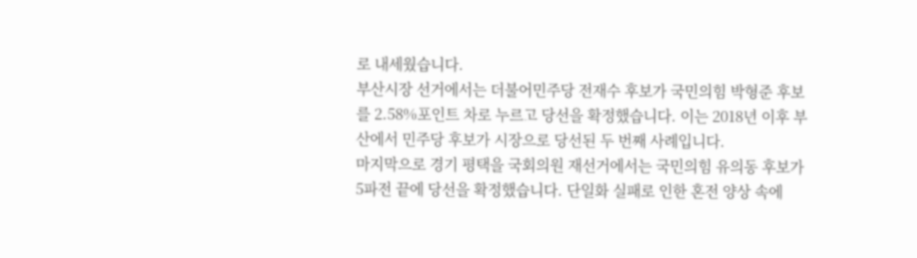로 내세웠습니다.
부산시장 선거에서는 더불어민주당 전재수 후보가 국민의힘 박형준 후보를 2.58%포인트 차로 누르고 당선을 확정했습니다. 이는 2018년 이후 부산에서 민주당 후보가 시장으로 당선된 두 번째 사례입니다.
마지막으로 경기 평택을 국회의원 재선거에서는 국민의힘 유의동 후보가 5파전 끝에 당선을 확정했습니다. 단일화 실패로 인한 혼전 양상 속에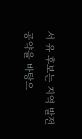서 유 후보는 지역 발전 공약을 바탕으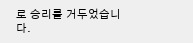로 승리를 거두었습니다.